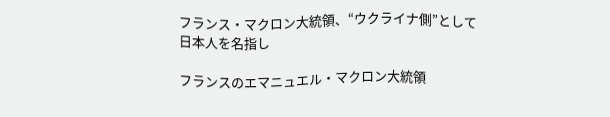フランス・マクロン大統領、“ウクライナ側”として日本人を名指し

フランスのエマニュエル・マクロン大統領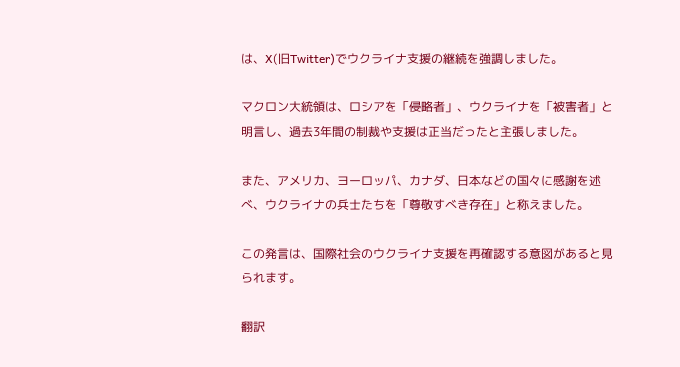は、X(旧Twitter)でウクライナ支援の継続を強調しました。

マクロン大統領は、ロシアを「侵略者」、ウクライナを「被害者」と明言し、過去3年間の制裁や支援は正当だったと主張しました。

また、アメリカ、ヨーロッパ、カナダ、日本などの国々に感謝を述べ、ウクライナの兵士たちを「尊敬すべき存在」と称えました。

この発言は、国際社会のウクライナ支援を再確認する意図があると見られます。

翻訳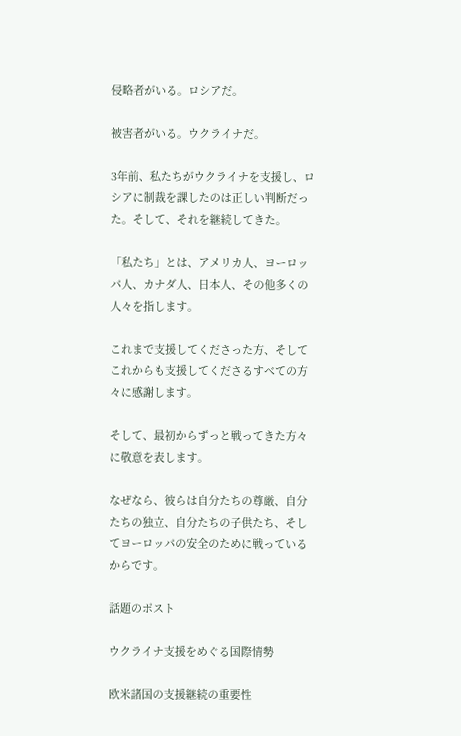侵略者がいる。ロシアだ。

被害者がいる。ウクライナだ。

3年前、私たちがウクライナを支援し、ロシアに制裁を課したのは正しい判断だった。そして、それを継続してきた。

「私たち」とは、アメリカ人、ヨーロッパ人、カナダ人、日本人、その他多くの人々を指します。

これまで支援してくださった方、そしてこれからも支援してくださるすべての方々に感謝します。

そして、最初からずっと戦ってきた方々に敬意を表します。

なぜなら、彼らは自分たちの尊厳、自分たちの独立、自分たちの子供たち、そしてヨーロッパの安全のために戦っているからです。

話題のポスト

ウクライナ支援をめぐる国際情勢

欧米諸国の支援継続の重要性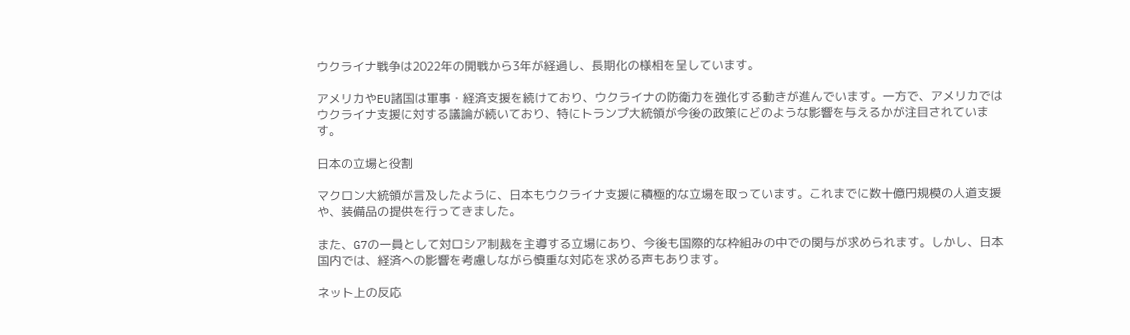ウクライナ戦争は2022年の開戦から3年が経過し、長期化の様相を呈しています。

アメリカやEU諸国は軍事・経済支援を続けており、ウクライナの防衛力を強化する動きが進んでいます。一方で、アメリカではウクライナ支援に対する議論が続いており、特にトランプ大統領が今後の政策にどのような影響を与えるかが注目されています。

日本の立場と役割

マクロン大統領が言及したように、日本もウクライナ支援に積極的な立場を取っています。これまでに数十億円規模の人道支援や、装備品の提供を行ってきました。

また、G7の一員として対ロシア制裁を主導する立場にあり、今後も国際的な枠組みの中での関与が求められます。しかし、日本国内では、経済への影響を考慮しながら慎重な対応を求める声もあります。

ネット上の反応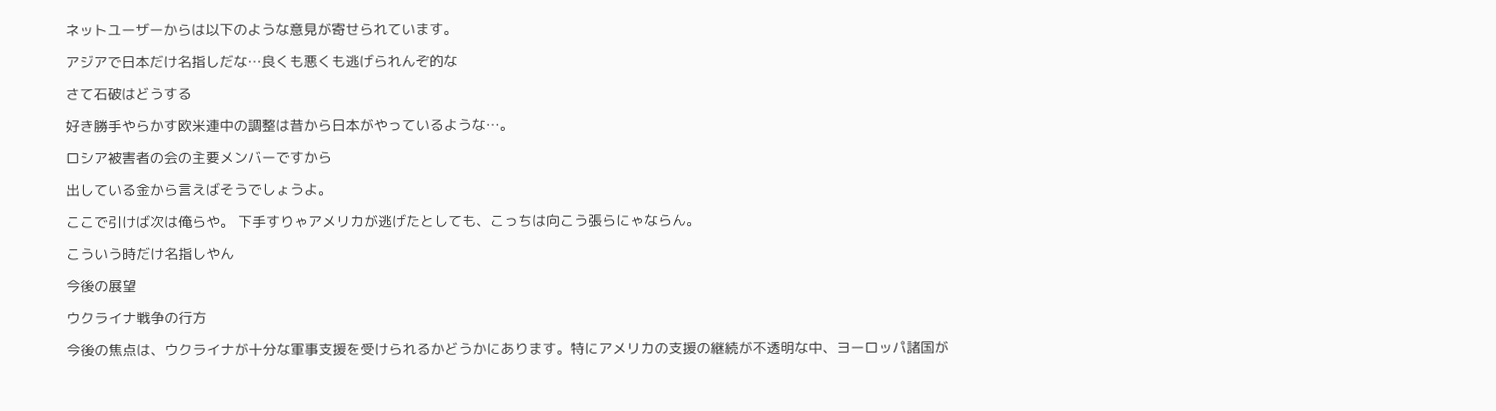ネットユーザーからは以下のような意見が寄せられています。

アジアで日本だけ名指しだな…良くも悪くも逃げられんぞ的な

さて石破はどうする

好き勝手やらかす欧米連中の調整は昔から日本がやっているような…。

ロシア被害者の会の主要メンバーですから

出している金から言えばそうでしょうよ。

ここで引けば次は俺らや。 下手すりゃアメリカが逃げたとしても、こっちは向こう張らにゃならん。

こういう時だけ名指しやん

今後の展望

ウクライナ戦争の行方

今後の焦点は、ウクライナが十分な軍事支援を受けられるかどうかにあります。特にアメリカの支援の継続が不透明な中、ヨーロッパ諸国が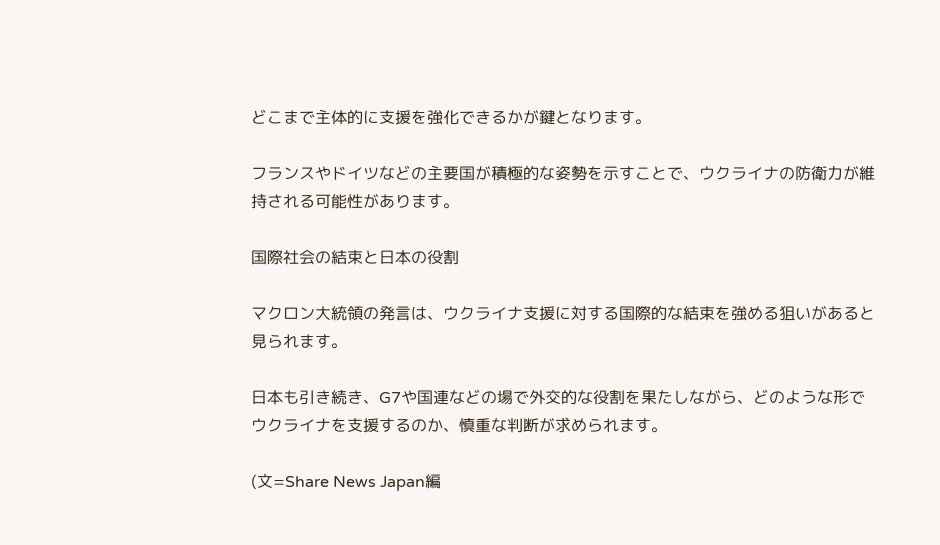どこまで主体的に支援を強化できるかが鍵となります。

フランスやドイツなどの主要国が積極的な姿勢を示すことで、ウクライナの防衛力が維持される可能性があります。

国際社会の結束と日本の役割

マクロン大統領の発言は、ウクライナ支援に対する国際的な結束を強める狙いがあると見られます。

日本も引き続き、G7や国連などの場で外交的な役割を果たしながら、どのような形でウクライナを支援するのか、慎重な判断が求められます。

(文=Share News Japan編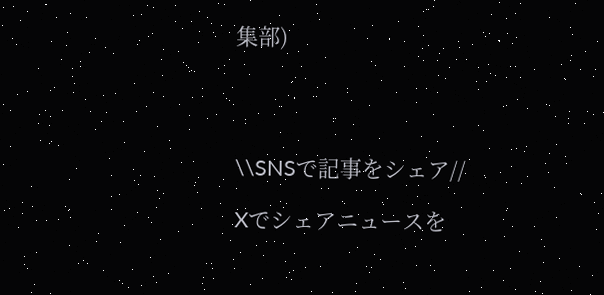集部)




\\SNSで記事をシェア//

Xでシェアニュースを